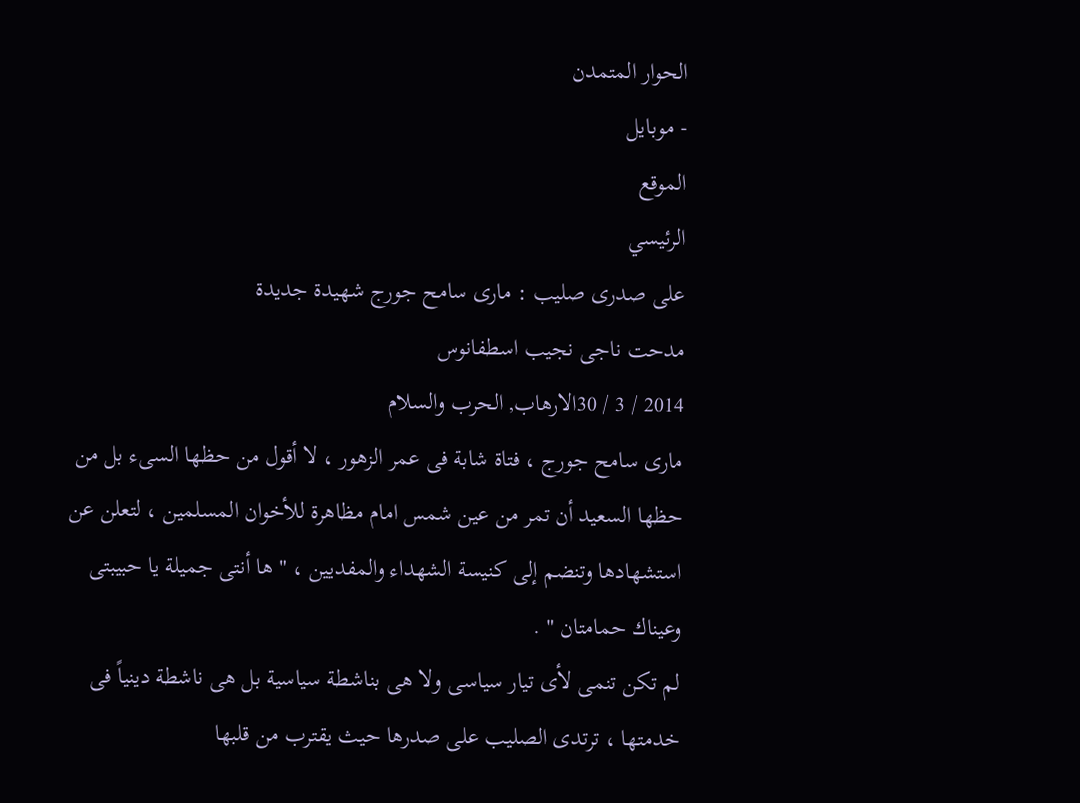الحوار المتمدن
- موبايل
الموقع
الرئيسي
على صدرى صليب : مارى سامح جورج شهيدة جديدة
مدحت ناجى نجيب اسطفانوس
2014 / 3 / 30الارهاب, الحرب والسلام
مارى سامح جورج ، فتاة شابة فى عمر الزهور ، لا أقول من حظها السىء بل من حظها السعيد أن تمر من عين شمس امام مظاهرة للأخوان المسلمين ، لتعلن عن استشهادها وتنضم إلى كنيسة الشهداء والمفديين ، " ها أنتى جميلة يا حبيبتى وعيناك حمامتان " .
لم تكن تنمى لأى تيار سياسى ولا هى بناشطة سياسية بل هى ناشطة دينياً فى خدمتها ، ترتدى الصليب على صدرها حيث يقترب من قلبها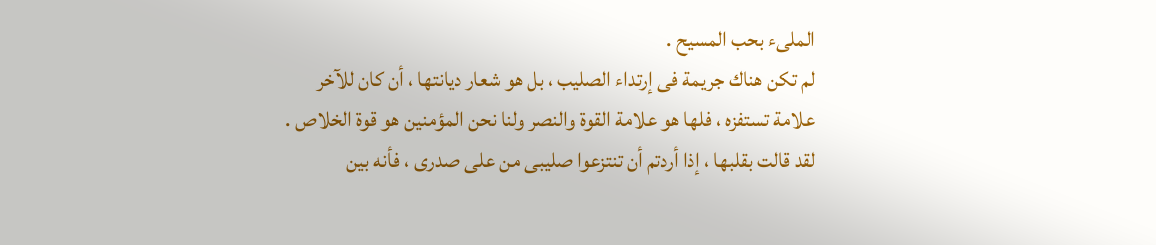الملىء بحب المسيح .
لم تكن هناك جريمة فى إرتداء الصليب ، بل هو شعار ديانتها ، أن كان للآخر علامة تستفزه ، فلها هو علامة القوة والنصر ولنا نحن المؤمنين هو قوة الخلاص . لقد قالت بقلبها ، إذا أردتم أن تنتزعوا صليبى من على صدرى ، فأنه بين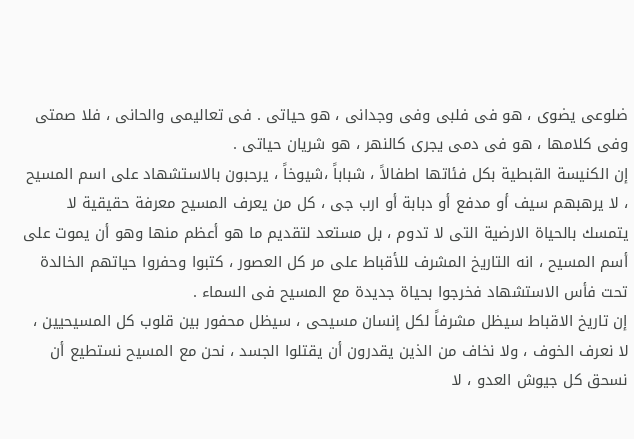ضلوعى يضوى ، هو فى فلبى وفى وجدانى ، هو حياتى . فى تعاليمى والحانى ، فلا صمتى وفى كلامها ، هو فى دمى يجرى كالنهر ، هو شريان حياتى .
إن الكنيسة القبطية بكل فئاتها اطفالاً ، شباباً ،شيوخاً ، يرحبون بالاستشهاد على اسم المسيح ، لا يرهبهم سيف أو مدفع أو دبابة أو ارب جى ، كل من يعرف المسيح معرفة حقيقية لا يتمسك بالحياة الارضية التى لا تدوم ، بل مستعد لتقديم ما هو أعظم منها وهو أن يموت على أسم المسيح ، انه التاريخ المشرف للأقباط على مر كل العصور ، كتبوا وحفروا حياتهم الخالدة تحت فأس الاستشهاد فخرجوا بحياة جديدة مع المسيح فى السماء .
إن تاريخ الاقباط سيظل مشرفاً لكل إنسان مسيحى ، سيظل محفور بين قلوب كل المسيحيين ، لا نعرف الخوف ، ولا نخاف من الذين يقدرون أن يقتلوا الجسد ، نحن مع المسيح نستطيع أن نسحق كل جيوش العدو ، لا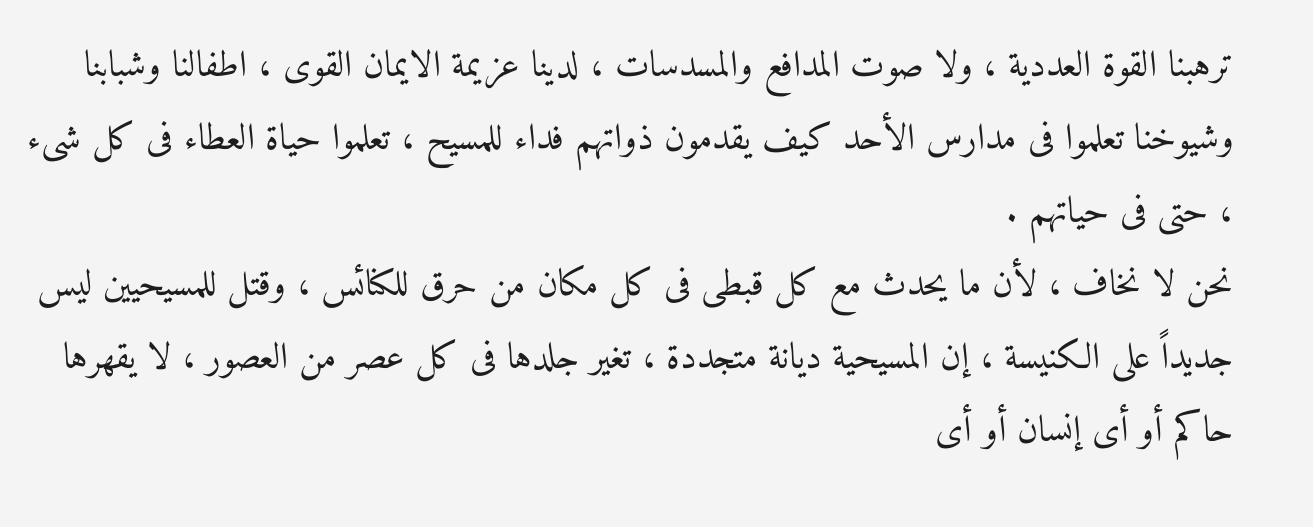ترهبنا القوة العددية ، ولا صوت المدافع والمسدسات ، لدينا عزيمة الايمان القوى ، اطفالنا وشبابنا وشيوخنا تعلموا فى مدارس الأحد كيف يقدمون ذواتهم فداء للمسيح ، تعلموا حياة العطاء فى كل شىء ، حتى فى حياتهم .
نحن لا نخاف ، لأن ما يحدث مع كل قبطى فى كل مكان من حرق للكنائس ، وقتل للمسيحيين ليس جديداً على الكنيسة ، إن المسيحية ديانة متجددة ، تغير جلدها فى كل عصر من العصور ، لا يقهرها حاكم أو أى إنسان أو أى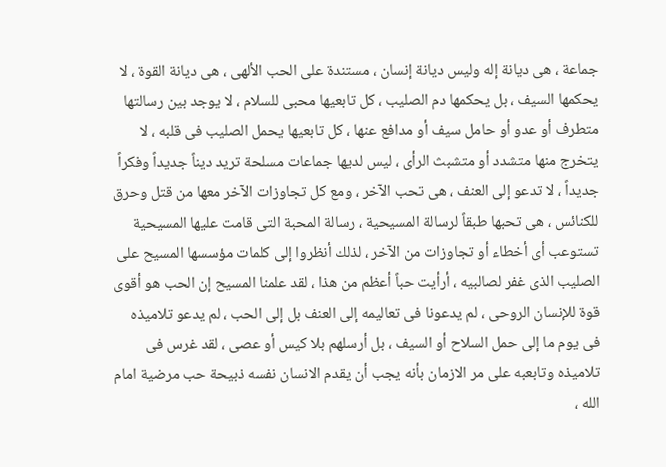جماعة ، هى ديانة إله وليس ديانة إنسان ، مستندة على الحب الألهى ، هى ديانة القوة ، لا يحكمها السيف ، بل يحكمها دم الصليب ، كل تابعيها محبى للسلام ، لا يوجد بين رسالتها متطرف أو عدو أو حامل سيف أو مدافع عنها ، كل تابعيها يحمل الصليب فى قلبه ، لا يتخرج منها متشدد أو متشبث الرأى ، ليس لديها جماعات مسلحة تريد ديناً جديداً وفكراً جديداً ، لا تدعو إلى العنف ، هى تحب الآخر ، ومع كل تجاوزات الآخر معها من قتل وحرق للكنائس ، هى تحبها طبقاً لرسالة المسيحية ، رسالة المحبة التى قامت عليها المسيحية تستوعب أى أخطاء أو تجاوزات من الآخر ، لذلك أنظروا إلى كلمات مؤسسها المسيح على الصليب الذى غفر لصالبيه ، أرأيت حباً أعظم من هذا ، لقد علمنا المسيح إن الحب هو أقوى قوة للإنسان الروحى ، لم يدعونا فى تعاليمه إلى العنف بل إلى الحب ، لم يدعو تلاميذه فى يوم ما إلى حمل السلاح أو السيف ، بل أرسلهم بلا كيس أو عصى ، لقد غرس فى تلاميذه وتابعبه على مر الازمان بأنه يجب أن يقدم الانسان نفسه ذبيحة حب مرضية امام الله ،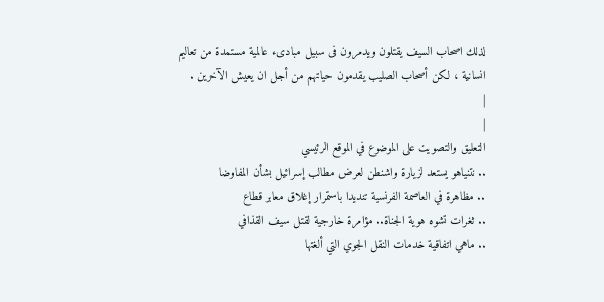لذلك اصحاب السيف يقتلون ويدمرون فى سبيل مبادىء عالمية مستمدة من تعاليم انسانية ، لكن أصحاب الصليب يقدمون حياتهم من أجل ان يعيش الآخرين .
|
|
التعليق والتصويت على الموضوع في الموقع الرئيسي
.. نتنياهو يستعد لزيارة واشنطن لعرض مطالب إسرائيل بشأن المفاوضا
.. مظاهرة في العاصمة الفرنسية تنديدا باستمرار إغلاق معابر قطاع
.. ثغرات تشوه هوية الجناة.. مؤامرة خارجية لقتل سيف القذافي
.. ماهي اتفاقية خدمات النقل الجوي التي ألغتها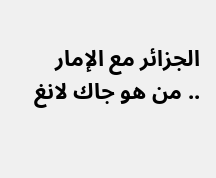الجزائر مع الإمار
.. من هو جاك لانغ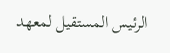الرئيس المستقيل لمعهد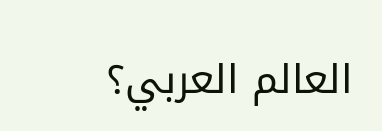العالم العربي؟